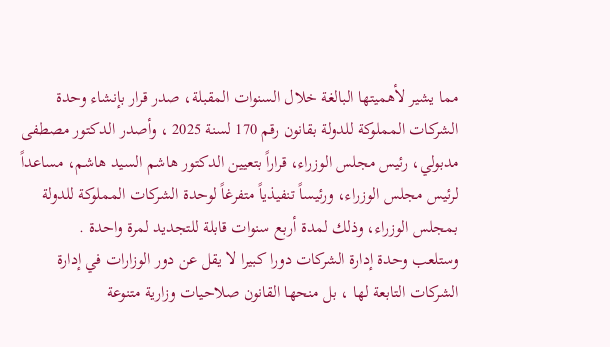مما يشير لأهميتها البالغة خلال السنوات المقبلة، صدر قرار بإنشاء وحدة الشركات المملوكة للدولة بقانون رقم 170 لسنة 2025 ، وأصدر الدكتور مصطفى مدبولي، رئيس مجلس الوزراء، قراراً بتعيين الدكتور هاشم السيد هاشم، مساعداً لرئيس مجلس الوزراء، ورئيساً تنفيذياً متفرغاً لوحدة الشركات المملوكة للدولة بمجلس الوزراء، وذلك لمدة أربع سنوات قابلة للتجديد لمرة واحدة .
وستلعب وحدة إدارة الشركات دورا كبيرا لا يقل عن دور الوزارات في إدارة الشركات التابعة لها ، بل منحها القانون صلاحيات وزارية متنوعة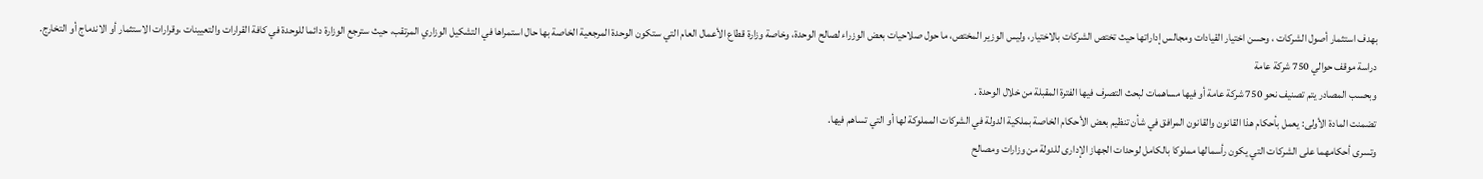بهدف استثمار أصول الشركات ، وحسن اختيار القيادات ومجالس إداراتها حيث تختص الشركات بالاختيار، وليس الوزير المختص، ما حول صلاحيات بعض الوزراء لصالح الوحدة، وخاصة وزارة قطاع الأعمال العام التي ستكون الوحدة المرجعية الخاصة بها حال استمراها في التشكيل الوزاري المرتقب، حيث سترجع الوزارة دائما للوحدة في كافة القرارات والتعيينات ،وقرارات الاستثمار أو الاندماج أو التخارج.
دراسة موقف حوالي 750 شركة عامة
وبحسب المصادر يتم تصنيف نحو 750 شركة عامة أو فيها مساهمات لبحث التصرف فيها الفترة المقبلة من خلال الوحدة .
تضمنت المادة الأولى: يعمل بأحكام هذا القانون والقانون المرافق في شأن تنظيم بعض الأحكام الخاصة بملكية الدولة في الشركات المملوكة لها أو التي تساهم فيها.
وتسرى أحكامهما على الشركات التي يكون رأسمالها مملوكا بالكامل لوحدات الجهاز الإدارى للدولة من وزارات ومصالح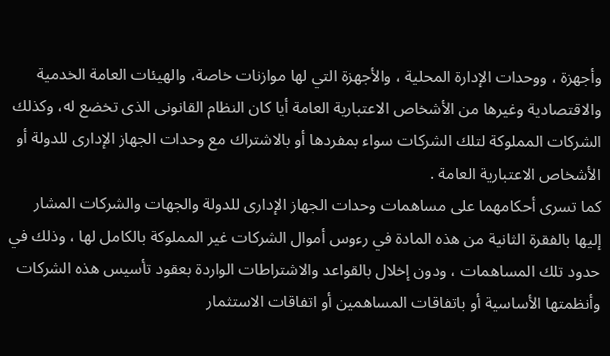وأجهزة ، ووحدات الإدارة المحلية ، والأجهزة التي لها موازنات خاصة، والهيئات العامة الخدمية والاقتصادية وغيرها من الأشخاص الاعتبارية العامة أيا كان النظام القانونى الذى تخضع له، وكذلك الشركات المملوكة لتلك الشركات سواء بمفردها أو بالاشتراك مع وحدات الجهاز الإدارى للدولة أو الأشخاص الاعتبارية العامة .
كما تسرى أحكامهما على مساهمات وحدات الجهاز الإدارى للدولة والجهات والشركات المشار إليها بالفقرة الثانية من هذه المادة في رءوس أموال الشركات غير المملوكة بالكامل لها ، وذلك في حدود تلك المساهمات ، ودون إخلال بالقواعد والاشتراطات الواردة بعقود تأسيس هذه الشركات وأنظمتها الأساسية أو باتفاقات المساهمين أو اتفاقات الاستثمار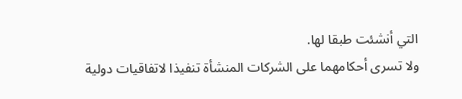التي أنشئت طبقا لها.
ولا تسرى أحكامهما على الشركات المنشأة تنفيذا لاتفاقيات دولية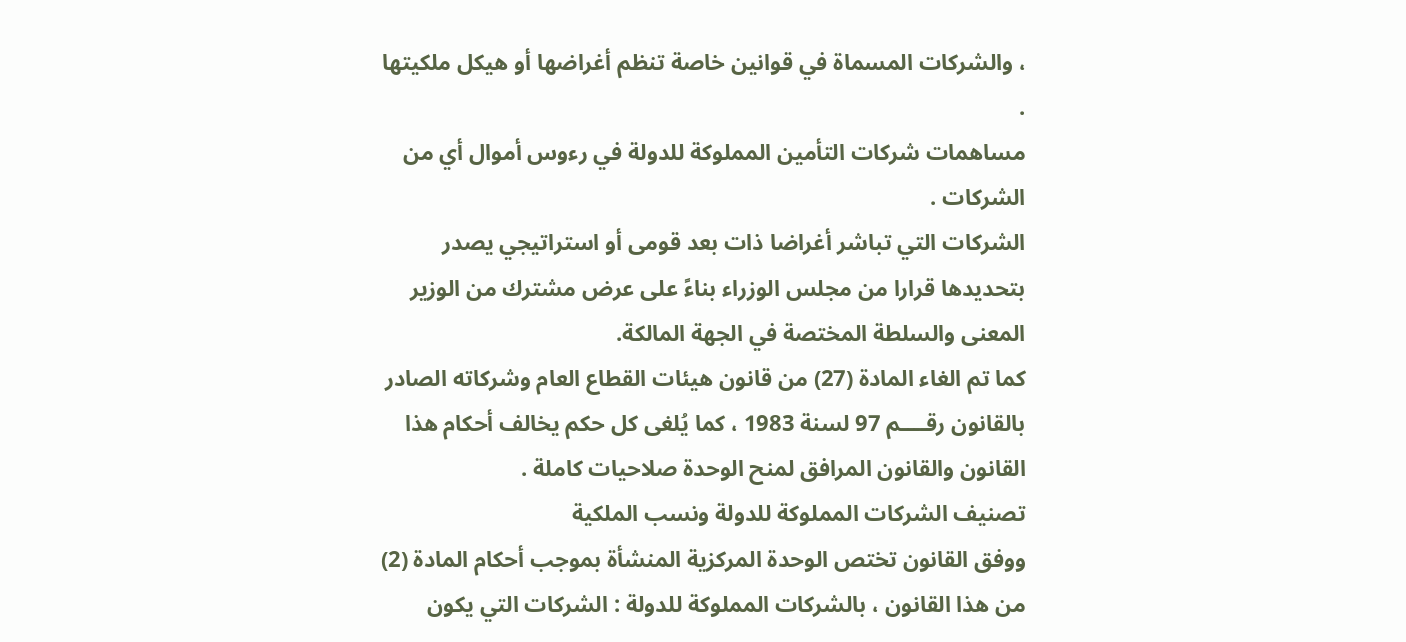، والشركات المسماة في قوانين خاصة تنظم أغراضها أو هيكل ملكيتها .
مساهمات شركات التأمين المملوكة للدولة في رءوس أموال أي من الشركات .
الشركات التي تباشر أغراضا ذات بعد قومى أو استراتيجي يصدر بتحديدها قرارا من مجلس الوزراء بناءً على عرض مشترك من الوزير المعنى والسلطة المختصة في الجهة المالكة.
كما تم الغاء المادة (27) من قانون هيئات القطاع العام وشركاته الصادر بالقانون رقــــم 97 لسنة 1983 ، كما يُلغى كل حكم يخالف أحكام هذا القانون والقانون المرافق لمنح الوحدة صلاحيات كاملة .
تصنيف الشركات المملوكة للدولة ونسب الملكية
ووفق القانون تختص الوحدة المركزية المنشأة بموجب أحكام المادة (2) من هذا القانون ، بالشركات المملوكة للدولة : الشركات التي يكون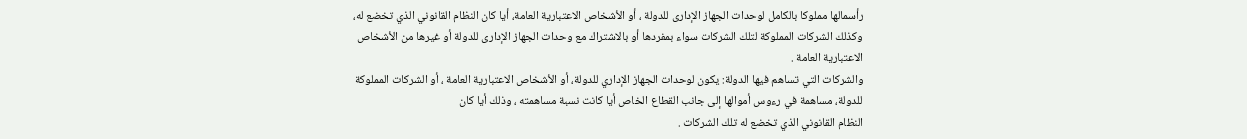رأسمالها مملوكا بالكامل لوحدات الجهاز الإدارى للدولة ، أو الأشخاص الاعتبارية العامة، أيا كان النظام القانوني الذي تخضع له، وكذلك الشركات المملوكة لتلك الشركات سواء بمفردها أو بالاشتراك مع وحدات الجهاز الإدارى للدولة أو غيرها من الأشخاص الاعتبارية العامة .
والشركات التي تساهم فيها الدولة: يكون لوحدات الجهاز الإداري للدولة، أو الأشخاص الاعتبارية العامة ، أو الشركات المملوكة للدولة، مساهمة في رءوس أموالها إلى جانب القطاع الخاص أيا كانت نسبة مساهمته ، وذلك أيا كان
النظام القانوني الذي تخضع له تلك الشركات .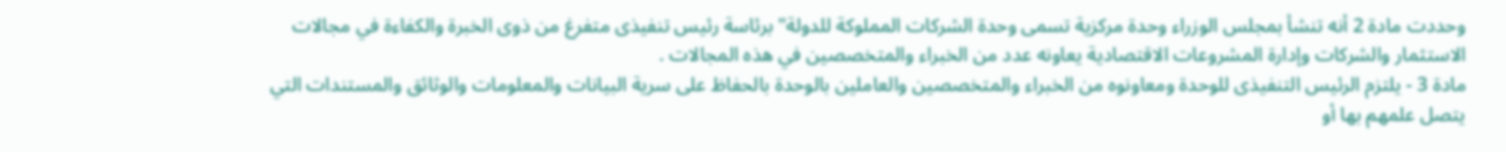وحددت مادة 2 أنه تنشأ بمجلس الوزراء وحدة مركزية تسمى وحدة الشركات المملوكة للدولة" برئاسة رئيس تنفيذى متفرغ من ذوى الخبرة والكفاءة في مجالات الاستثمار والشركات وإدارة المشروعات الاقتصادية يعاونه عدد من الخبراء والمتخصصين في هذه المجالات .
مادة 3 - يلتزم الرئيس التنفيذى للوحدة ومعاونوه من الخبراء والمتخصصين والعاملين بالوحدة بالحفاظ على سرية البيانات والمعلومات والوثائق والمستندات التي يتصل علمهم بها أو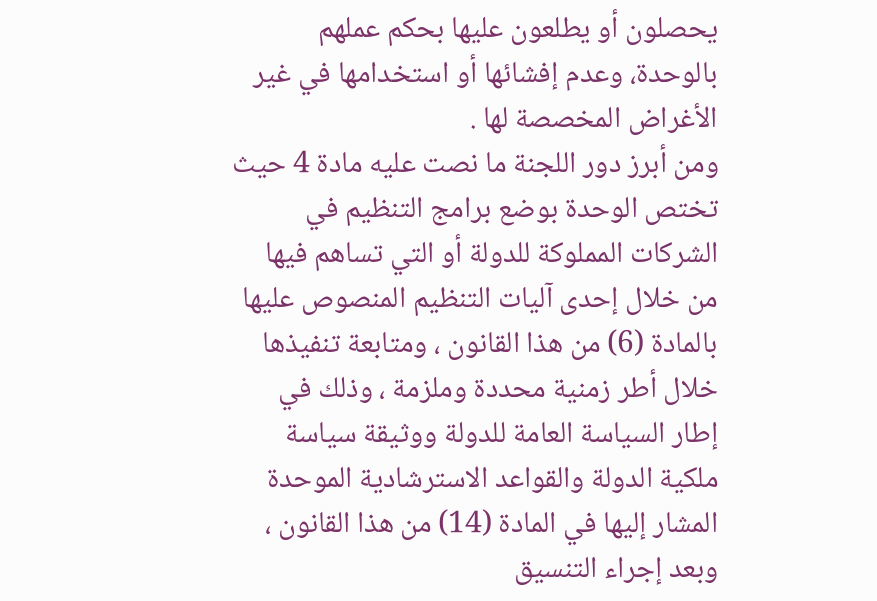يحصلون أو يطلعون عليها بحكم عملهم بالوحدة، وعدم إفشائها أو استخدامها في غير الأغراض المخصصة لها .
ومن أبرز دور اللجنة ما نصت عليه مادة 4 حيث تختص الوحدة بوضع برامج التنظيم في الشركات المملوكة للدولة أو التي تساهم فيها من خلال إحدى آليات التنظيم المنصوص عليها بالمادة (6) من هذا القانون ، ومتابعة تنفيذها خلال أطر زمنية محددة وملزمة ، وذلك في إطار السياسة العامة للدولة ووثيقة سياسة ملكية الدولة والقواعد الاسترشادية الموحدة المشار إليها في المادة (14) من هذا القانون ، وبعد إجراء التنسيق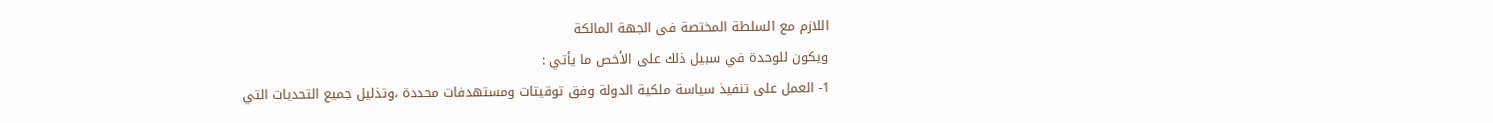اللازم مع السلطة المختصة فى الجهة المالكة
ويكون للوحدة في سبيل ذلك على الأخص ما يأتي :
1- العمل على تنفيذ سياسة ملكية الدولة وفق توقيتات ومستهدفات محددة ،وتذليل جميع التحديات التي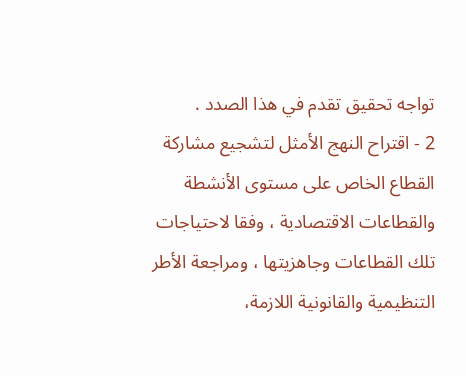تواجه تحقيق تقدم في هذا الصدد .
2 - اقتراح النهج الأمثل لتشجيع مشاركة القطاع الخاص على مستوى الأنشطة والقطاعات الاقتصادية ، وفقا لاحتياجات تلك القطاعات وجاهزيتها ، ومراجعة الأطر التنظيمية والقانونية اللازمة،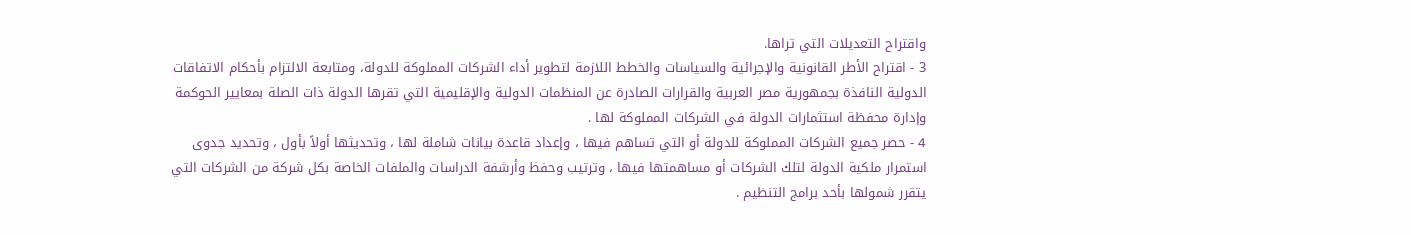واقتراح التعديلات التي تراها.
3 - اقتراح الأطر القانونية والإجرائية والسياسات والخطط اللازمة لتطوير أداء الشركات المملوكة للدولة، ومتابعة الالتزام بأحكام الاتفاقات الدولية النافذة بجمهورية مصر العربية والقرارات الصادرة عن المنظمات الدولية والإقليمية التي تقرها الدولة ذات الصلة بمعايير الحوكمة وإدارة محفظة استثمارات الدولة في الشركات المملوكة لها .
4 - حصر جميع الشركات المملوكة للدولة أو التي تساهم فيها ، وإعداد قاعدة بيانات شاملة لها ، وتحديثها أولاً بأول ، وتحديد جدوى استمرار ملكية الدولة لتلك الشركات أو مساهمتها فيها ، وترتيب وحفظ وأرشفة الدراسات والملفات الخاصة بكل شركة من الشركات التي يتقرر شمولها بأحد برامج التنظيم .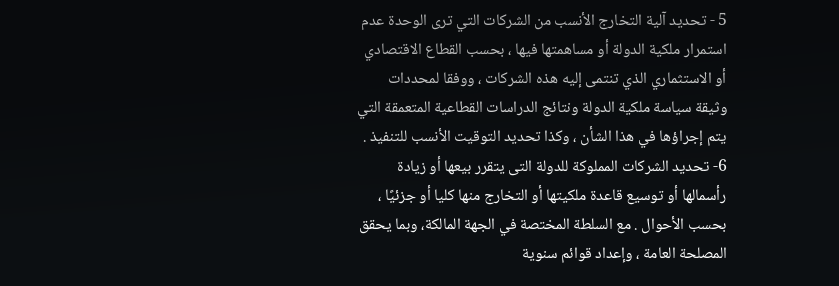5 - تحديد آلية التخارج الأنسب من الشركات التي ترى الوحدة عدم استمرار ملكية الدولة أو مساهمتها فيها ، بحسب القطاع الاقتصادي أو الاستثماري الذي تنتمى إليه هذه الشركات ، ووفقا لمحددات وثيقة سياسة ملكية الدولة ونتائج الدراسات القطاعية المتعمقة التي يتم إجراؤها في هذا الشأن ، وكذا تحديد التوقيت الأنسب للتنفيذ .
6- تحديد الشركات المملوكة للدولة التى يتقرر بيعها أو زيادة رأسمالها أو توسيع قاعدة ملكيتها أو التخارج منها كليا أو جزئيًا ، بحسب الأحوال . مع السلطة المختصة في الجهة المالكة، وبما يحقق المصلحة العامة ، وإعداد قوائم سنوية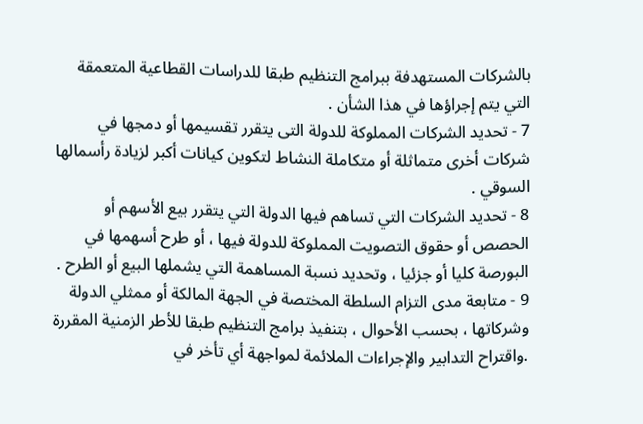بالشركات المستهدفة ببرامج التنظيم طبقا للدراسات القطاعية المتعمقة التي يتم إجراؤها في هذا الشأن .
7 - تحديد الشركات المملوكة للدولة التى يتقرر تقسيمها أو دمجها في شركات أخرى متماثلة أو متكاملة النشاط لتكوين كيانات أكبر لزيادة رأسمالها السوقي .
8 - تحديد الشركات التي تساهم فيها الدولة التي يتقرر بيع الأسهم أو الحصص أو حقوق التصويت المملوكة للدولة فيها ، أو طرح أسهمها في البورصة كليا أو جزئيا ، وتحديد نسبة المساهمة التي يشملها البيع أو الطرح .
9 - متابعة مدى التزام السلطة المختصة في الجهة المالكة أو ممثلي الدولة وشركاتها ، بحسب الأحوال ، بتنفيذ برامج التنظيم طبقا للأطر الزمنية المقررة .واقتراح التدابير والإجراءات الملائمة لمواجهة أي تأخر في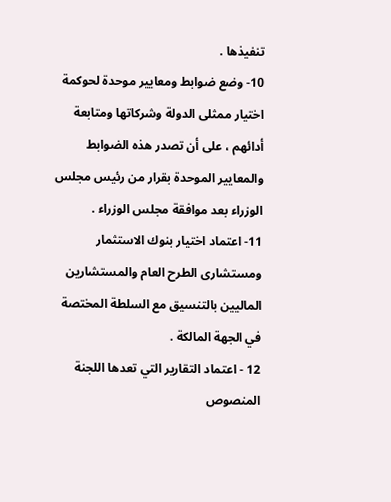تنفيذها .
10- وضع ضوابط ومعايير موحدة لحوكمة اختيار ممثلى الدولة وشركاتها ومتابعة أدائهم ، على أن تصدر هذه الضوابط والمعايير الموحدة بقرار من رئيس مجلس الوزراء بعد موافقة مجلس الوزراء .
11- اعتماد اختيار بنوك الاستثمار ومستشارى الطرح العام والمستشارين الماليين بالتنسيق مع السلطة المختصة في الجهة المالكة .
12 - اعتماد التقارير التي تعدها اللجنة المنصوص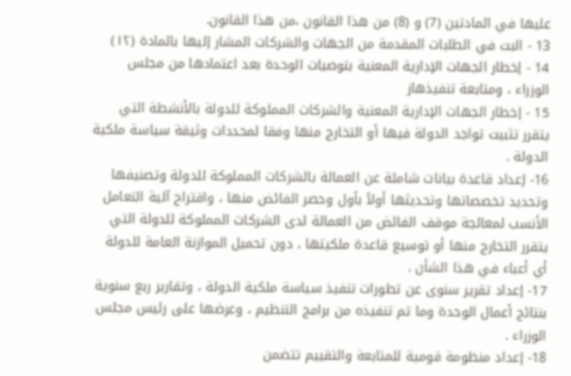عليها في المادتين (7) و (8) من هذا القانون ،من هذا القانون.
13 - البت في الطلبات المقدمة من الجهات والشركات المشار إليها بالمادة (١٢)
14 - إخطار الجهات الإدارية المعنية بتوصيات الوحدة بعد اعتمادها من مجلس الوزراء ، ومتابعة تنفيذهاز
15 - إخطار الجهات الإدارية المعنية والشركات المملوكة للدولة بالأنشطة التي يتقرر تثبيت تواجد الدولة فيها أو التخارج منها وفقا لمحددات وثيقة سياسة ملكية الدولة .
16- إعداد قاعدة بيانات شاملة عن العمالة بالشركات المملوكة للدولة وتصنيفها وتحديد تخصصاتها وتحديثها أولاً بأول وحصر الفائض منها ، واقتراح آلية التعامل الأنسب لمعالجة موقف الفائض من العمالة لدى الشركات المملوكة للدولة التي يتقرر التخارج منها أو توسيع قاعدة ملكيتها ، دون تحميل الموازنة العامة للدولة أي أعباء في هذا الشأن .
17- إعداد تقرير سنوى عن تطورات تنفيذ سياسة ملكية الدولة ، وتقارير ربع سنوية بنتائج أعمال الوحدة وما تم تنفيذه من برامج التنظيم ، وعرضها على رئيس مجلس الوزراء .
18- إعداد منظومة قومية للمتابعة والتقييم تتضمن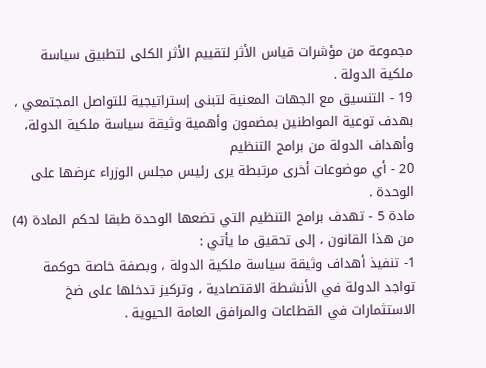مجموعة من مؤشرات قياس الأثر لتقييم الأثر الكلى لتطبيق سياسة ملكية الدولة .
19 - التنسيق مع الجهات المعنية لتبنى إستراتيجية للتواصل المجتمعي ، بهدف توعية المواطنين بمضمون وأهمية وثيقة سياسة ملكية الدولة، وأهداف الدولة من برامج التنظيم
20 - أي موضوعات أخرى مرتبطة يرى رئيس مجلس الوزراء عرضها على الوحدة .
مادة 5 - تهدف برامج التنظيم التي تضعها الوحدة طبقا لحكم المادة (4) من هذا القانون ، إلى تحقيق ما يأتي :
1- تنفيذ أهداف وثيقة سياسة ملكية الدولة ، وبصفة خاصة حوكمة تواجد الدولة في الأنشطة الاقتصادية ، وتركيز تدخلها على ضخ الاستثمارات في القطاعات والمرافق العامة الحيوية .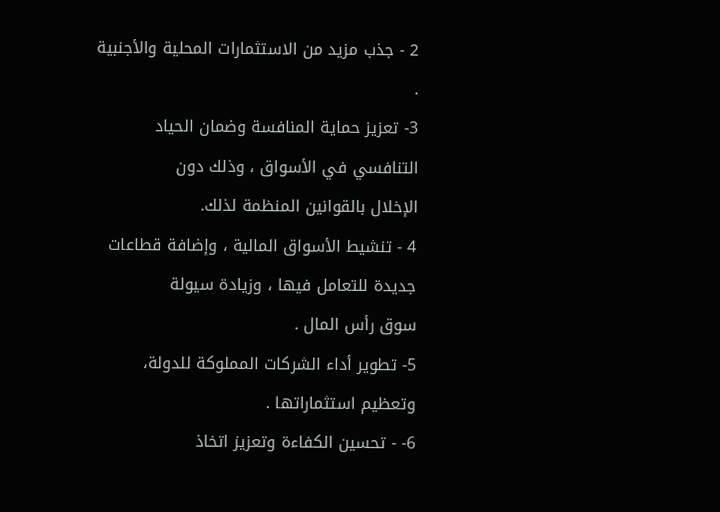2 - جذب مزيد من الاستثمارات المحلية والأجنبية .
3- تعزيز حماية المنافسة وضمان الحياد التنافسي في الأسواق ، وذلك دون
الإخلال بالقوانين المنظمة لذلك.
4 - تنشيط الأسواق المالية ، وإضافة قطاعات جديدة للتعامل فيها ، وزيادة سيولة
سوق رأس المال .
5- تطوير أداء الشركات المملوكة للدولة، وتعظيم استثماراتها .
6- - تحسين الكفاءة وتعزيز اتخاذ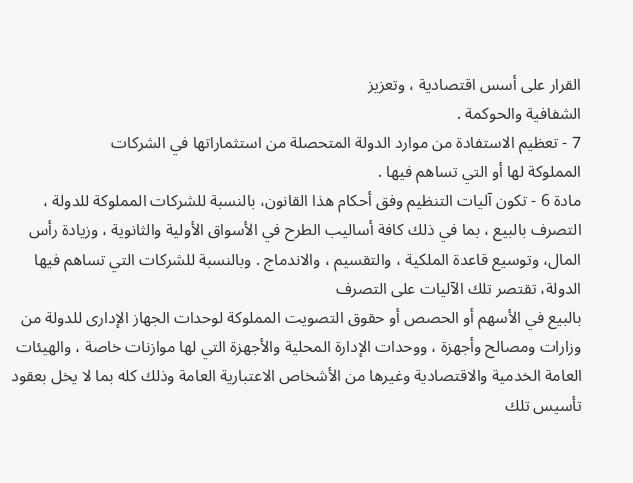القرار على أسس اقتصادية ، وتعزيز
الشفافية والحوكمة .
7 - تعظيم الاستفادة من موارد الدولة المتحصلة من استثماراتها في الشركات
المملوكة لها أو التي تساهم فيها .
مادة 6 - تكون آليات التنظيم وفق أحكام هذا القانون، بالنسبة للشركات المملوكة للدولة ، التصرف بالبيع ، بما في ذلك كافة أساليب الطرح في الأسواق الأولية والثانوية ، وزيادة رأس المال، وتوسيع قاعدة الملكية ، والتقسيم ، والاندماج . وبالنسبة للشركات التي تساهم فيها الدولة، تقتصر تلك الآليات على التصرف
بالبيع في الأسهم أو الحصص أو حقوق التصويت المملوكة لوحدات الجهاز الإدارى للدولة من وزارات ومصالح وأجهزة ، ووحدات الإدارة المحلية والأجهزة التي لها موازنات خاصة ، والهيئات العامة الخدمية والاقتصادية وغيرها من الأشخاص الاعتبارية العامة وذلك كله بما لا يخل بعقود تأسيس تلك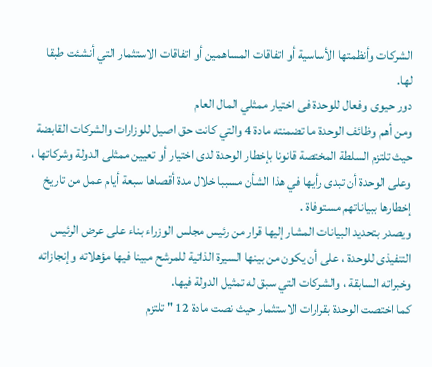الشركات وأنظمتها الأساسية أو اتفاقات المساهمين أو اتفاقات الاستثمار التي أنشئت طبقا لها.
دور حيوى وفعال للوحدة فى اختيار ممثلي المال العام
ومن أهم وظائف الوحدة ما تضمنته مادة 4 والتي كانت حق اصيل للوزارات والشركات القابضة حيث تلتزم السلطة المختصة قانونا بإخطار الوحدة لدى اختيار أو تعيين ممثلى الدولة وشركاتها ، وعلى الوحدة أن تبدى رأيها في هذا الشأن مسببا خلال مدة أقصاها سبعة أيام عمل من تاريخ إخطارها ببياناتهم مستوفاة .
ويصدر بتحديد البيانات المشار إليها قرار من رئيس مجلس الوزراء بناء على عرض الرئيس التنفيذى للوحدة ، على أن يكون من بينها السيرة الذاتية للمرشح مبينا فيها مؤهلاته وإنجازاته وخبراته السابقة ، والشركات التي سبق له تمثيل الدولة فيها.
كما اختصت الوحدة بقرارات الاستثمار حيث نصت مادة 12 " تلتزم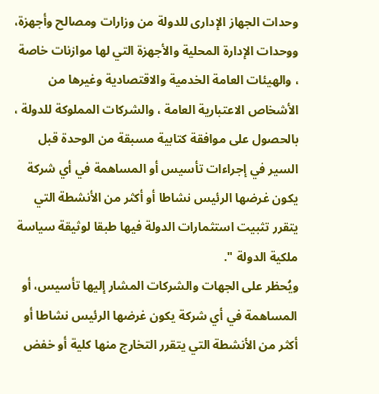وحدات الجهاز الإدارى للدولة من وزارات ومصالح وأجهزة، ووحدات الإدارة المحلية والأجهزة التي لها موازنات خاصة ، والهيئات العامة الخدمية والاقتصادية وغيرها من الأشخاص الاعتبارية العامة ، والشركات المملوكة للدولة ، بالحصول على موافقة كتابية مسبقة من الوحدة قبل السير في إجراءات تأسيس أو المساهمة في أي شركة يكون غرضها الرئيس نشاطا أو أكثر من الأنشطة التي يتقرر تثبيت استثمارات الدولة فيها طبقا لوثيقة سياسة ملكية الدولة ".
ويُحظر على الجهات والشركات المشار إليها تأسيس، أو المساهمة في أي شركة يكون غرضها الرئيس نشاطا أو أكثر من الأنشطة التي يتقرر التخارج منها كلية أو خفض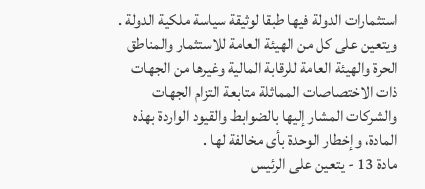استثمارات الدولة فيها طبقا لوثيقة سياسة ملكية الدولة .
ويتعين على كل من الهيئة العامة للاستثمار والمناطق الحرة والهيئة العامة للرقابة المالية وغيرها من الجهات ذات الاختصاصات المماثلة متابعة التزام الجهات والشركات المشار إليها بالضوابط والقيود الواردة بهذه المادة، وإخطار الوحدة بأى مخالفة لها .
مادة 13 - يتعين على الرئيس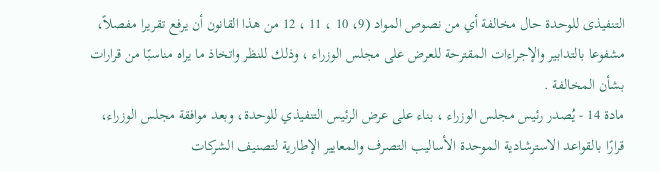التنفيذى للوحدة حال مخالفة أي من نصوص المواد (9، 10 ، 11 ، 12 من هذا القانون أن يرفع تقريرا مفصلاً، مشفوعا بالتدابير والإجراءات المقترحة للعرض على مجلس الوزراء ، وذلك للنظر واتخاذ ما يراه مناسبًا من قرارات بشأن المخالفة .
مادة 14 - يُصدر رئيس مجلس الوزراء ، بناء على عرض الرئيس التنفيذي للوحدة، وبعد موافقة مجلس الوزراء، قرارًا بالقواعد الاسترشادية الموحدة الأساليب التصرف والمعايير الإطارية لتصنيف الشركات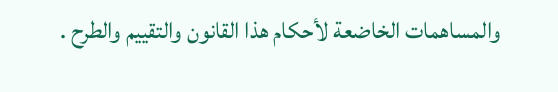والمساهمات الخاضعة لأحكام هذا القانون والتقييم والطرح .